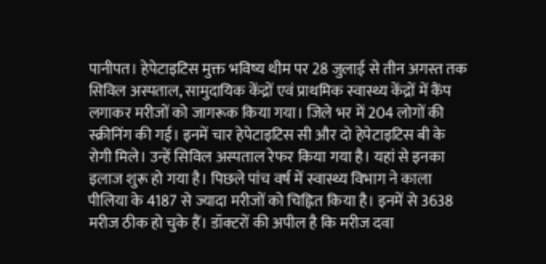पानीपत। हेपेटाइटिस मुक्त भविष्य थीम पर 28 जुलाई से तीन अगस्त तक सिविल अस्पताल, सामुदायिक केंद्रों एवं प्राथमिक स्वास्थ्य केंद्रों में कैंप लगाकर मरीजों को जागरूक किया गया। जिले भर में 204 लोगों की स्क्रीनिंग की गई। इनमें चार हेपेटाइटिस सी और दो हेपेटाइटिस बी के रोगी मिले। उन्हें सिविल अस्पताल रेफर किया गया है। यहां से इनका इलाज शुरू हो गया है। पिछले पांच वर्ष में स्वास्थ्य विभाग ने काला पीलिया के 4187 से ज्यादा मरीजों को चिह्नित किया है। इनमें से 3638 मरीज ठीक हो चुके हैं। डॉक्टरों की अपील है कि मरीज दवा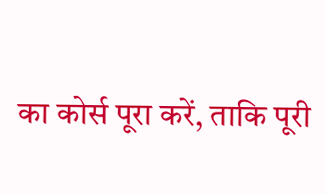का कोर्स पूरा करें, ताकि पूरी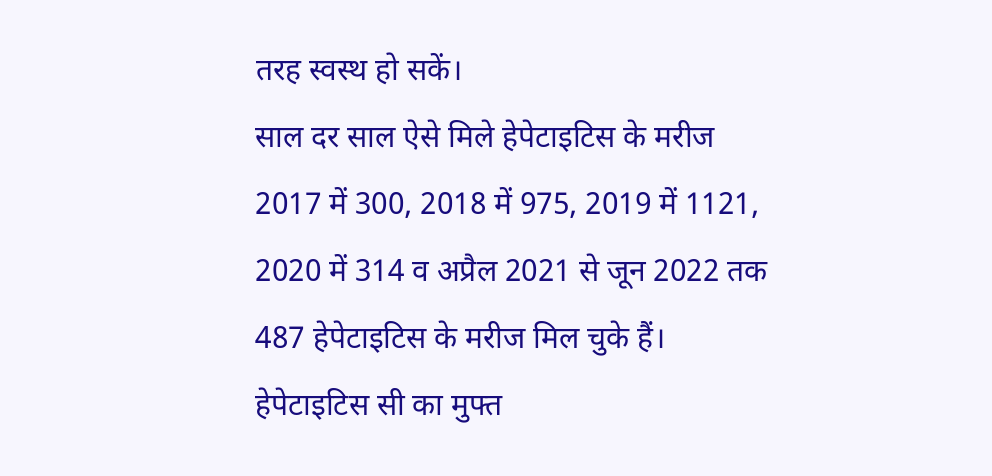तरह स्वस्थ हो सकें।
साल दर साल ऐसे मिले हेपेटाइटिस के मरीज
2017 में 300, 2018 में 975, 2019 में 1121, 2020 में 314 व अप्रैल 2021 से जून 2022 तक 487 हेपेटाइटिस के मरीज मिल चुके हैं।
हेपेटाइटिस सी का मुफ्त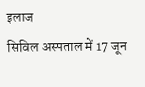इलाज
सिविल अस्पताल में 17 जून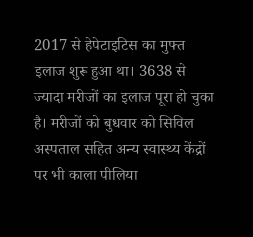2017 से हेपेटाइटिस का मुफ्त इलाज शुरू हुआ था। 3638 से ज्यादा मरीजों का इलाज पूरा हो चुका है। मरीजों को बुधवार को सिविल अस्पताल सहित अन्य स्वास्थ्य केंद्रों पर भी काला पीलिया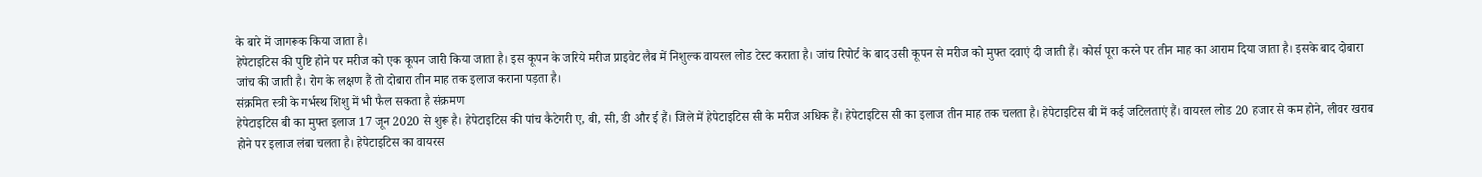के बारे में जागरूक किया जाता है।
हेपेटाइटिस की पुष्टि होने पर मरीज को एक कूपन जारी किया जाता है। इस कूपन के जरिये मरीज प्राइवेट लैब में निशुल्क वायरल लोड टेस्ट कराता है। जांच रिपोर्ट के बाद उसी कूपन से मरीज को मुफ्त दवाएं दी जाती हैं। कोर्स पूरा करने पर तीन माह का आराम दिया जाता है। इसके बाद दोबारा जांच की जाती है। रोग के लक्षण हैं तो दोबारा तीन माह तक इलाज कराना पड़ता है।
संक्रमित स्त्री के गर्भस्थ शिशु में भी फैल सकता है संक्रमण
हेपेटाइटिस बी का मुफ्त इलाज 17 जून 2020 से शुरू है। हेपेटाइटिस की पांच कैटेगरी ए, बी, सी, डी और ई हैं। जिले में हेपेटाइटिस सी के मरीज अधिक हैं। हेपेटाइटिस सी का इलाज तीन माह तक चलता है। हेपेटाइटिस बी में कई जटिलताएं हैं। वायरल लोड 20 हजार से कम होने, लीवर खराब होने पर इलाज लंबा चलता है। हेपेटाइटिस का वायरस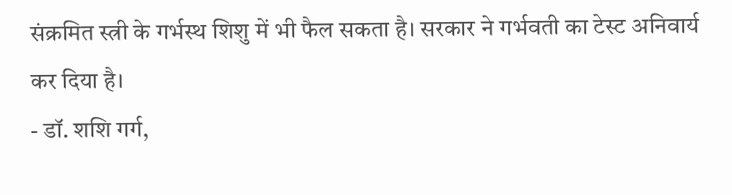संक्रमित स्त्री के गर्भस्थ शिशु में भी फैल सकता है। सरकार ने गर्भवती का टेस्ट अनिवार्य कर दिया है।
- डॉ. शशि गर्ग,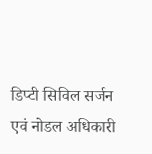डिप्टी सिविल सर्जन एवं नोडल अधिकारी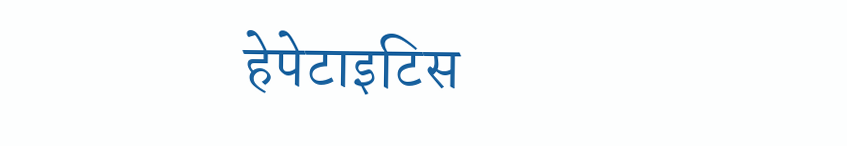हेपेटाइटिस